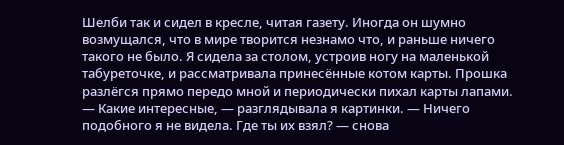Шелби так и сидел в кресле, читая газету. Иногда он шумно возмущался, что в мире творится незнамо что, и раньше ничего такого не было. Я сидела за столом, устроив ногу на маленькой табуреточке, и рассматривала принесённые котом карты. Прошка разлёгся прямо передо мной и периодически пихал карты лапами.
— Какие интересные, — разглядывала я картинки. — Ничего подобного я не видела. Где ты их взял? — снова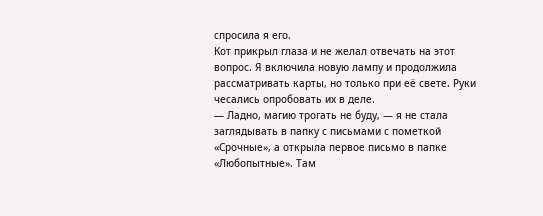спросила я его.
Кот прикрыл глаза и не желал отвечать на этот вопрос. Я включила новую лампу и продолжила рассматривать карты, но только при её свете. Руки чесались опробовать их в деле.
— Ладно, магию трогать не буду, — я не стала заглядывать в папку с письмами с пометкой «Срочные», а открыла первое письмо в папке «Любопытные». Там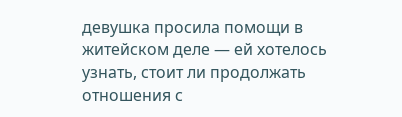девушка просила помощи в житейском деле — ей хотелось узнать, стоит ли продолжать отношения с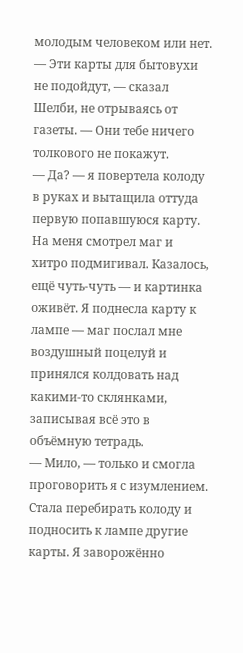молодым человеком или нет.
— Эти карты для бытовухи не подойдут, — сказал Шелби, не отрываясь от газеты. — Они тебе ничего толкового не покажут.
— Да? — я повертела колоду в руках и вытащила оттуда первую попавшуюся карту.
На меня смотрел маг и хитро подмигивал. Казалось, ещё чуть-чуть — и картинка оживёт. Я поднесла карту к лампе — маг послал мне воздушный поцелуй и принялся колдовать над какими-то склянками, записывая всё это в объёмную тетрадь.
— Мило, — только и смогла проговорить я с изумлением.
Стала перебирать колоду и подносить к лампе другие карты. Я заворожённо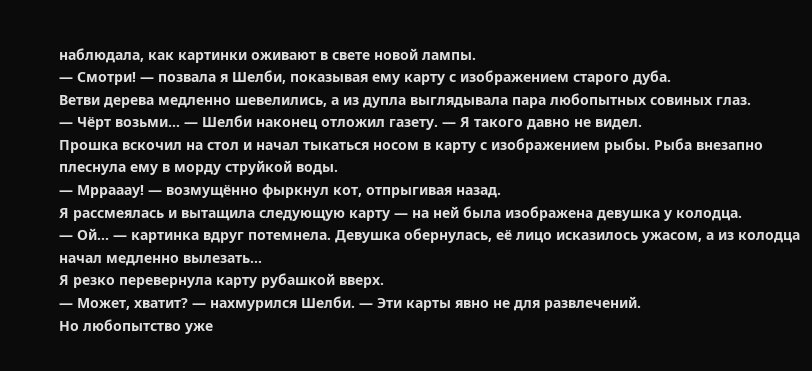наблюдала, как картинки оживают в свете новой лампы.
— Смотри! — позвала я Шелби, показывая ему карту с изображением старого дуба.
Ветви дерева медленно шевелились, а из дупла выглядывала пара любопытных совиных глаз.
— Чёрт возьми... — Шелби наконец отложил газету. — Я такого давно не видел.
Прошка вскочил на стол и начал тыкаться носом в карту с изображением рыбы. Рыба внезапно плеснула ему в морду струйкой воды.
— Мррааау! — возмущённо фыркнул кот, отпрыгивая назад.
Я рассмеялась и вытащила следующую карту — на ней была изображена девушка у колодца.
— Ой... — картинка вдруг потемнела. Девушка обернулась, её лицо исказилось ужасом, а из колодца начал медленно вылезать...
Я резко перевернула карту рубашкой вверх.
— Может, хватит? — нахмурился Шелби. — Эти карты явно не для развлечений.
Но любопытство уже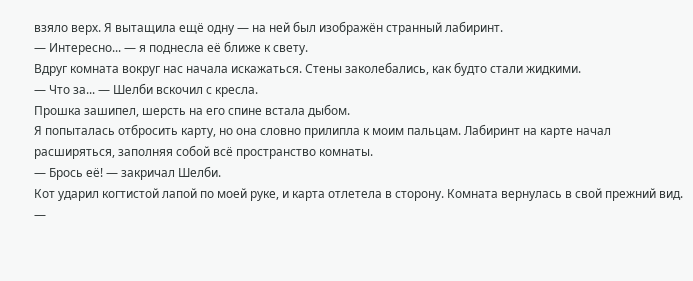взяло верх. Я вытащила ещё одну — на ней был изображён странный лабиринт.
— Интересно... — я поднесла её ближе к свету.
Вдруг комната вокруг нас начала искажаться. Стены заколебались, как будто стали жидкими.
— Что за... — Шелби вскочил с кресла.
Прошка зашипел, шерсть на его спине встала дыбом.
Я попыталась отбросить карту, но она словно прилипла к моим пальцам. Лабиринт на карте начал расширяться, заполняя собой всё пространство комнаты.
— Брось её! — закричал Шелби.
Кот ударил когтистой лапой по моей руке, и карта отлетела в сторону. Комната вернулась в свой прежний вид.
—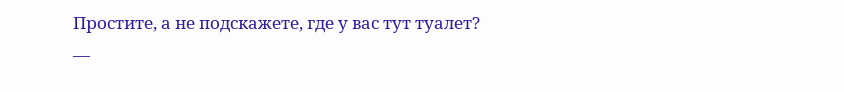Простите, а не подскажете, где у вас тут туалет? —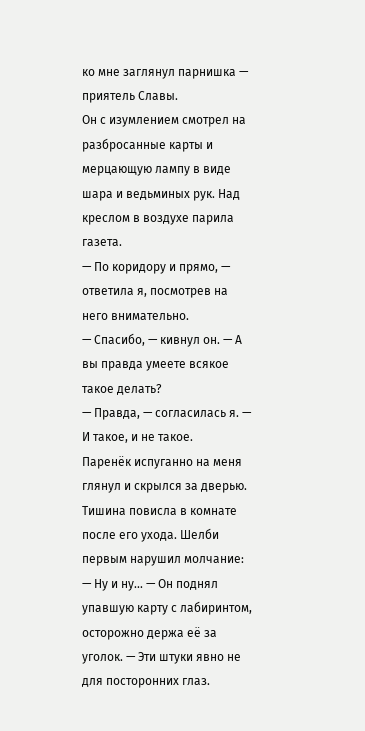ко мне заглянул парнишка — приятель Славы.
Он с изумлением смотрел на разбросанные карты и мерцающую лампу в виде шара и ведьминых рук. Над креслом в воздухе парила газета.
— По коридору и прямо, — ответила я, посмотрев на него внимательно.
— Спасибо, — кивнул он. — А вы правда умеете всякое такое делать?
— Правда, — согласилась я. — И такое, и не такое.
Паренёк испуганно на меня глянул и скрылся за дверью.
Тишина повисла в комнате после его ухода. Шелби первым нарушил молчание:
— Ну и ну... — Он поднял упавшую карту с лабиринтом, осторожно держа её за уголок. — Эти штуки явно не для посторонних глаз.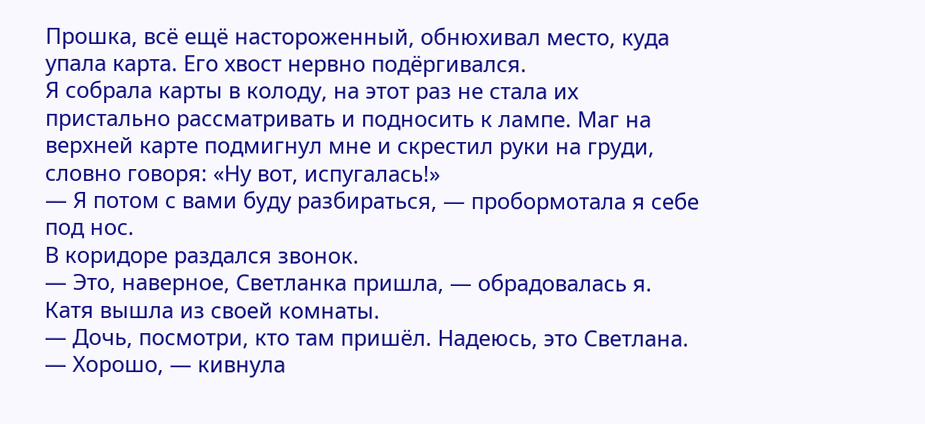Прошка, всё ещё настороженный, обнюхивал место, куда упала карта. Его хвост нервно подёргивался.
Я собрала карты в колоду, на этот раз не стала их пристально рассматривать и подносить к лампе. Маг на верхней карте подмигнул мне и скрестил руки на груди, словно говоря: «Ну вот, испугалась!»
— Я потом с вами буду разбираться, — пробормотала я себе под нос.
В коридоре раздался звонок.
— Это, наверное, Светланка пришла, — обрадовалась я.
Катя вышла из своей комнаты.
— Дочь, посмотри, кто там пришёл. Надеюсь, это Светлана.
— Хорошо, — кивнула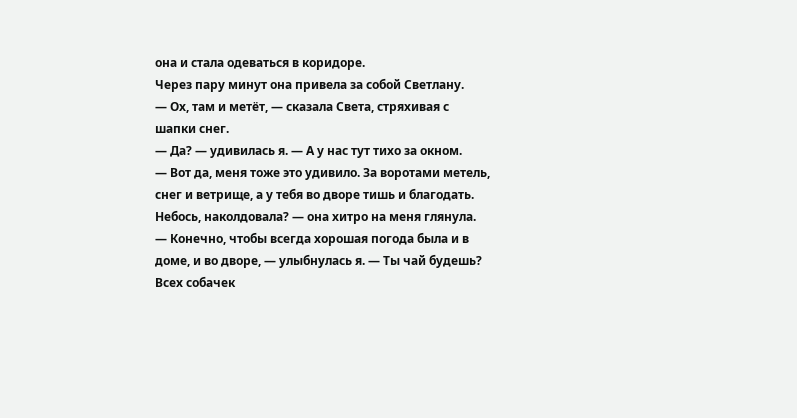она и стала одеваться в коридоре.
Через пару минут она привела за собой Светлану.
— Ох, там и метёт, — сказала Света, стряхивая с шапки снег.
— Да? — удивилась я. — А у нас тут тихо за окном.
— Вот да, меня тоже это удивило. За воротами метель, снег и ветрище, а у тебя во дворе тишь и благодать. Небось, наколдовала? — она хитро на меня глянула.
— Конечно, чтобы всегда хорошая погода была и в доме, и во дворе, — улыбнулась я. — Ты чай будешь? Всех собачек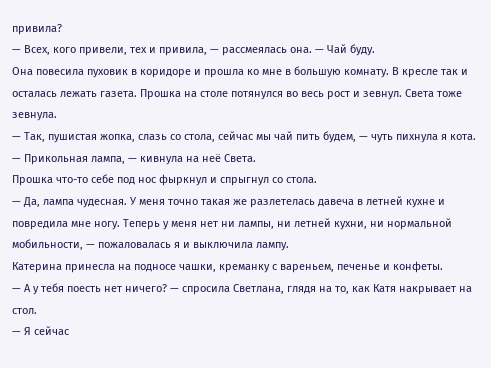привила?
— Всех, кого привели, тех и привила, — рассмеялась она. — Чай буду.
Она повесила пуховик в коридоре и прошла ко мне в большую комнату. В кресле так и осталась лежать газета. Прошка на столе потянулся во весь рост и зевнул. Света тоже зевнула.
— Так, пушистая жопка, слазь со стола, сейчас мы чай пить будем, — чуть пихнула я кота.
— Прикольная лампа, — кивнула на неё Света.
Прошка что-то себе под нос фыркнул и спрыгнул со стола.
— Да, лампа чудесная. У меня точно такая же разлетелась давеча в летней кухне и повредила мне ногу. Теперь у меня нет ни лампы, ни летней кухни, ни нормальной мобильности, — пожаловалась я и выключила лампу.
Катерина принесла на подносе чашки, креманку с вареньем, печенье и конфеты.
— А у тебя поесть нет ничего? — спросила Светлана, глядя на то, как Катя накрывает на стол.
— Я сейчас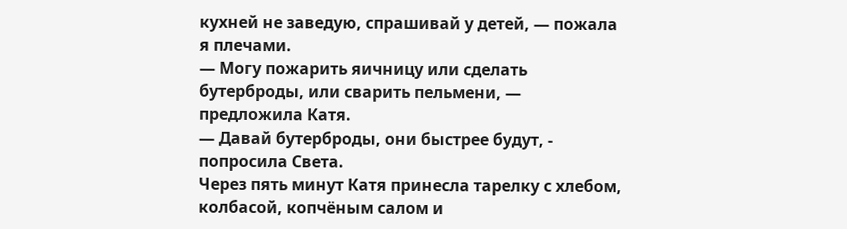кухней не заведую, спрашивай у детей, — пожала я плечами.
— Могу пожарить яичницу или сделать бутерброды, или сварить пельмени, — предложила Катя.
— Давай бутерброды, они быстрее будут, - попросила Света.
Через пять минут Катя принесла тарелку с хлебом, колбасой, копчёным салом и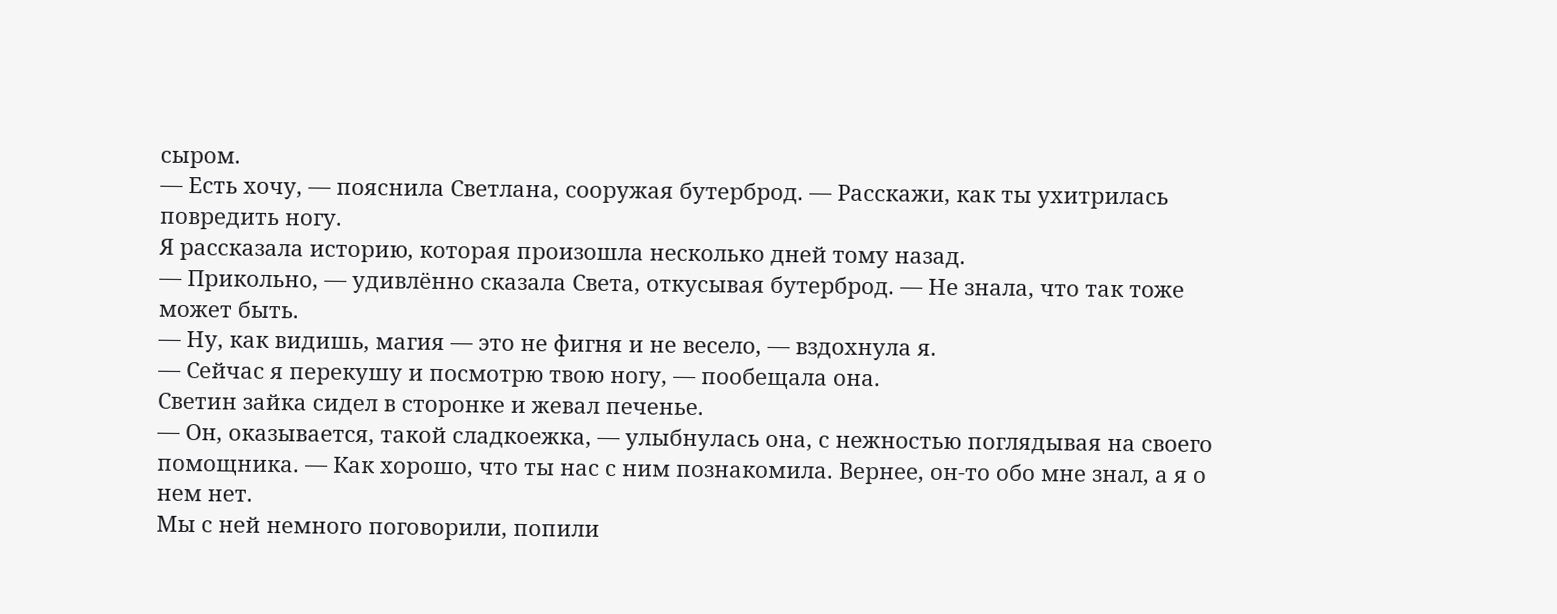сыром.
— Есть хочу, — пояснила Светлана, сооружая бутерброд. — Расскажи, как ты ухитрилась повредить ногу.
Я рассказала историю, которая произошла несколько дней тому назад.
— Прикольно, — удивлённо сказала Света, откусывая бутерброд. — Не знала, что так тоже может быть.
— Ну, как видишь, магия — это не фигня и не весело, — вздохнула я.
— Сейчас я перекушу и посмотрю твою ногу, — пообещала она.
Светин зайка сидел в сторонке и жевал печенье.
— Он, оказывается, такой сладкоежка, — улыбнулась она, с нежностью поглядывая на своего помощника. — Как хорошо, что ты нас с ним познакомила. Вернее, он-то обо мне знал, а я о нем нет.
Мы с ней немного поговорили, попили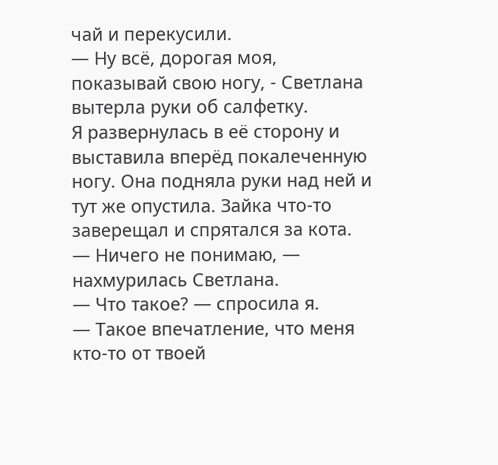чай и перекусили.
— Ну всё, дорогая моя, показывай свою ногу, - Светлана вытерла руки об салфетку.
Я развернулась в её сторону и выставила вперёд покалеченную ногу. Она подняла руки над ней и тут же опустила. Зайка что-то заверещал и спрятался за кота.
— Ничего не понимаю, — нахмурилась Светлана.
— Что такое? — спросила я.
— Такое впечатление, что меня кто-то от твоей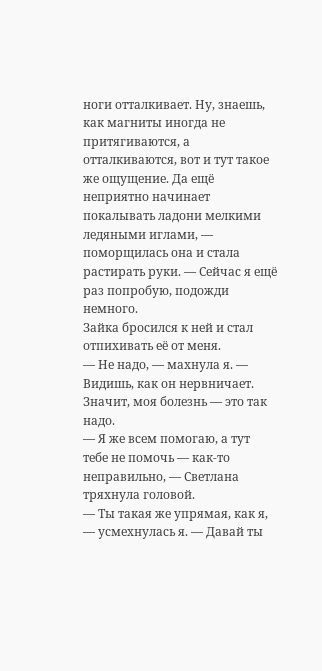ноги отталкивает. Ну, знаешь, как магниты иногда не притягиваются, а отталкиваются, вот и тут такое же ощущение. Да ещё неприятно начинает покалывать ладони мелкими ледяными иглами, — поморщилась она и стала растирать руки. — Сейчас я ещё раз попробую, подожди немного.
Зайка бросился к ней и стал отпихивать её от меня.
— Не надо, — махнула я. — Видишь, как он нервничает. Значит, моя болезнь — это так надо.
— Я же всем помогаю, а тут тебе не помочь — как-то неправильно, — Светлана тряхнула головой.
— Ты такая же упрямая, как я, — усмехнулась я. — Давай ты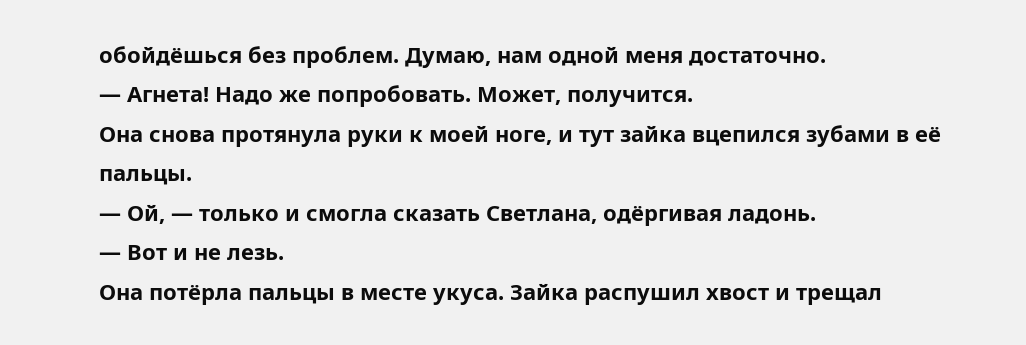обойдёшься без проблем. Думаю, нам одной меня достаточно.
— Агнета! Надо же попробовать. Может, получится.
Она снова протянула руки к моей ноге, и тут зайка вцепился зубами в её пальцы.
— Ой, — только и смогла сказать Светлана, одёргивая ладонь.
— Вот и не лезь.
Она потёрла пальцы в месте укуса. Зайка распушил хвост и трещал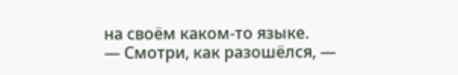на своём каком-то языке.
— Смотри, как разошёлся, —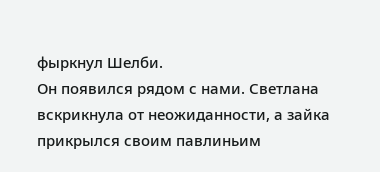фыркнул Шелби.
Он появился рядом с нами. Светлана вскрикнула от неожиданности, а зайка прикрылся своим павлиньим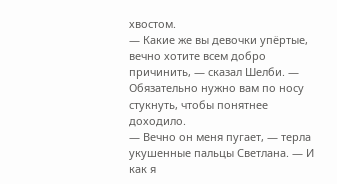хвостом.
— Какие же вы девочки упёртые, вечно хотите всем добро причинить, — сказал Шелби. — Обязательно нужно вам по носу стукнуть, чтобы понятнее доходило.
— Вечно он меня пугает, — терла укушенные пальцы Светлана. — И как я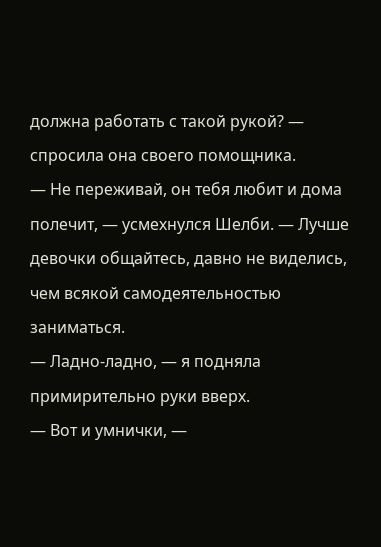должна работать с такой рукой? — спросила она своего помощника.
— Не переживай, он тебя любит и дома полечит, — усмехнулся Шелби. — Лучше девочки общайтесь, давно не виделись, чем всякой самодеятельностью заниматься.
— Ладно-ладно, — я подняла примирительно руки вверх.
— Вот и умнички, —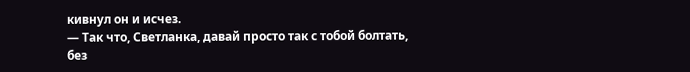кивнул он и исчез.
— Так что, Светланка, давай просто так с тобой болтать, без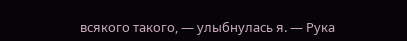всякого такого, — улыбнулась я. — Рука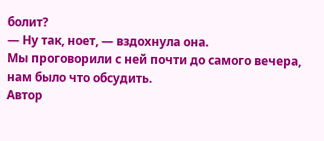болит?
— Ну так, ноет, — вздохнула она.
Мы проговорили с ней почти до самого вечера, нам было что обсудить.
Автор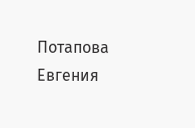Потапова Евгения